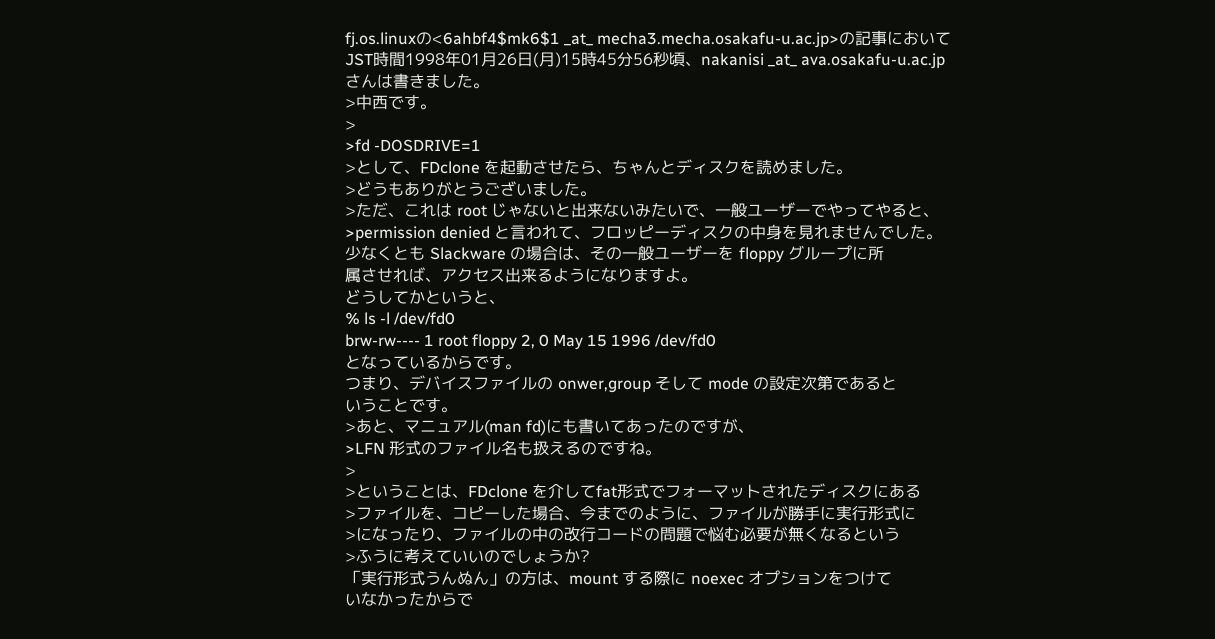fj.os.linuxの<6ahbf4$mk6$1 _at_ mecha3.mecha.osakafu-u.ac.jp>の記事において
JST時間1998年01月26日(月)15時45分56秒頃、nakanisi _at_ ava.osakafu-u.ac.jp
さんは書きました。
>中西です。
>
>fd -DOSDRIVE=1
>として、FDclone を起動させたら、ちゃんとディスクを読めました。
>どうもありがとうございました。
>ただ、これは root じゃないと出来ないみたいで、一般ユーザーでやってやると、
>permission denied と言われて、フロッピーディスクの中身を見れませんでした。
少なくとも Slackware の場合は、その一般ユーザーを floppy グループに所
属させれば、アクセス出来るようになりますよ。
どうしてかというと、
% ls -l /dev/fd0
brw-rw---- 1 root floppy 2, 0 May 15 1996 /dev/fd0
となっているからです。
つまり、デバイスファイルの onwer,group そして mode の設定次第であると
いうことです。
>あと、マニュアル(man fd)にも書いてあったのですが、
>LFN 形式のファイル名も扱えるのですね。
>
>ということは、FDclone を介してfat形式でフォーマットされたディスクにある
>ファイルを、コピーした場合、今までのように、ファイルが勝手に実行形式に
>になったり、ファイルの中の改行コードの問題で悩む必要が無くなるという
>ふうに考えていいのでしょうか?
「実行形式うんぬん」の方は、mount する際に noexec オプションをつけて
いなかったからで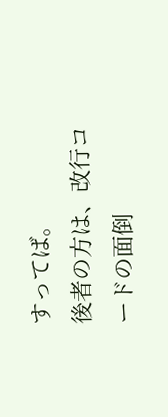すってば。
後者の方は、改行コードの面倒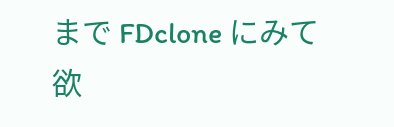まで FDclone にみて欲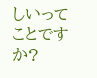しいってことですか?